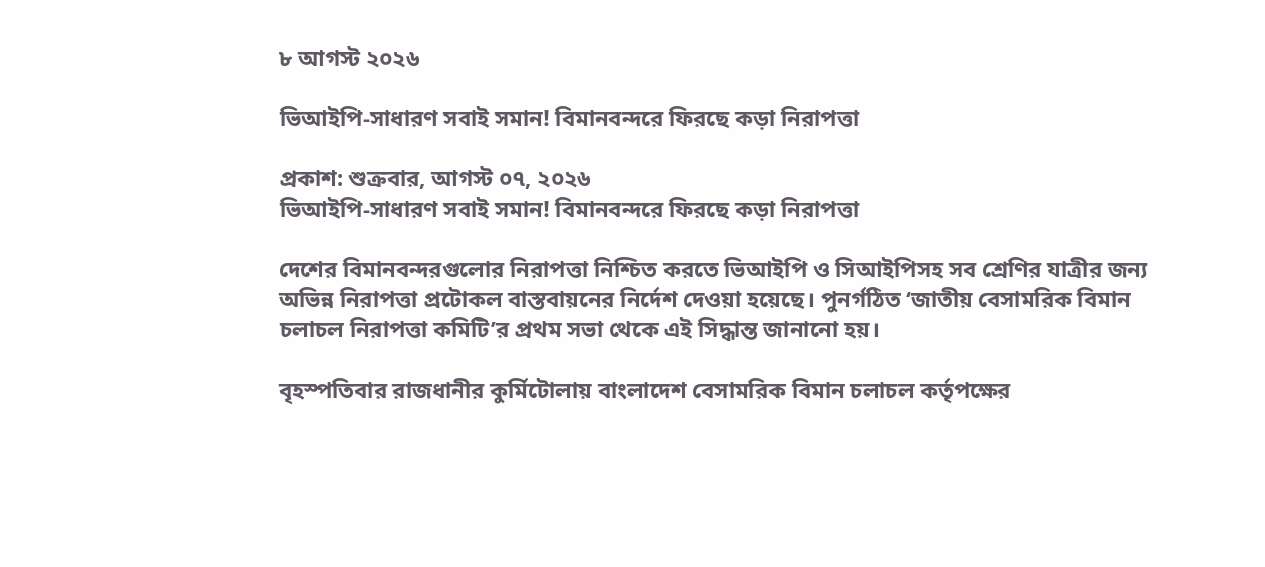৮ আগস্ট ২০২৬

ভিআইপি-সাধারণ সবাই সমান! বিমানবন্দরে ফিরছে কড়া নিরাপত্তা

প্রকাশ: শুক্রবার, আগস্ট ০৭, ২০২৬
ভিআইপি-সাধারণ সবাই সমান! বিমানবন্দরে ফিরছে কড়া নিরাপত্তা

দেশের বিমানবন্দরগুলোর নিরাপত্তা নিশ্চিত করতে ভিআইপি ও সিআইপিসহ সব শ্রেণির যাত্রীর জন্য অভিন্ন নিরাপত্তা প্রটোকল বাস্তবায়নের নির্দেশ দেওয়া হয়েছে। পুনর্গঠিত ‘জাতীয় বেসামরিক বিমান চলাচল নিরাপত্তা কমিটি’র প্রথম সভা থেকে এই সিদ্ধান্ত জানানো হয়।

বৃহস্পতিবার রাজধানীর কুর্মিটোলায় বাংলাদেশ বেসামরিক বিমান চলাচল কর্তৃপক্ষের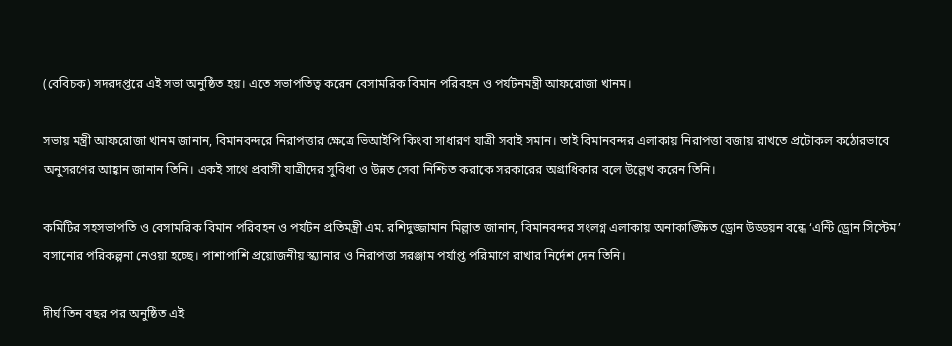(বেবিচক) সদরদপ্তরে এই সভা অনুষ্ঠিত হয়। এতে সভাপতিত্ব করেন বেসামরিক বিমান পরিবহন ও পর্যটনমন্ত্রী আফরোজা খানম।

সভায় মন্ত্রী আফরোজা খানম জানান, বিমানবন্দরে নিরাপত্তার ক্ষেত্রে ভিআইপি কিংবা সাধারণ যাত্রী সবাই সমান। তাই বিমানবন্দর এলাকায় নিরাপত্তা বজায় রাখতে প্রটোকল কঠোরভাবে অনুসরণের আহ্বান জানান তিনি। একই সাথে প্রবাসী যাত্রীদের সুবিধা ও উন্নত সেবা নিশ্চিত করাকে সরকারের অগ্রাধিকার বলে উল্লেখ করেন তিনি।

কমিটির সহসভাপতি ও বেসামরিক বিমান পরিবহন ও পর্যটন প্রতিমন্ত্রী এম. রশিদুজ্জামান মিল্লাত জানান, বিমানবন্দর সংলগ্ন এলাকায় অনাকাঙ্ক্ষিত ড্রোন উড্ডয়ন বন্ধে ‘এন্টি ড্রোন সিস্টেম’ বসানোর পরিকল্পনা নেওয়া হচ্ছে। পাশাপাশি প্রয়োজনীয় স্ক্যানার ও নিরাপত্তা সরঞ্জাম পর্যাপ্ত পরিমাণে রাখার নির্দেশ দেন তিনি।

দীর্ঘ তিন বছর পর অনুষ্ঠিত এই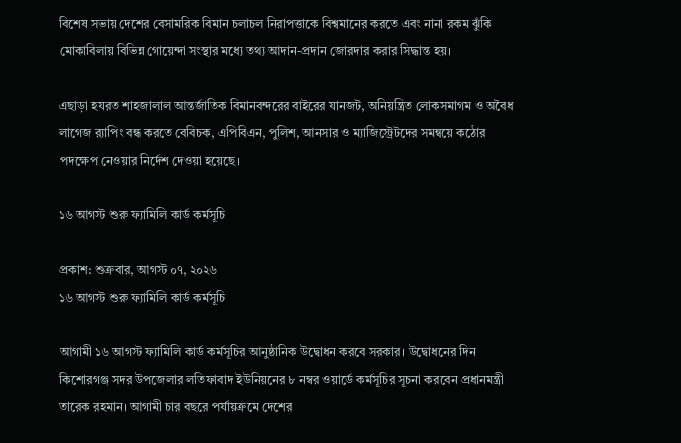বিশেষ সভায় দেশের বেসামরিক বিমান চলাচল নিরাপত্তাকে বিশ্বমানের করতে এবং নানা রকম ঝুঁকি মোকাবিলায় বিভিন্ন গোয়েন্দা সংস্থার মধ্যে তথ্য আদান-প্রদান জোরদার করার সিদ্ধান্ত হয়।

এছাড়া হযরত শাহজালাল আন্তর্জাতিক বিমানবন্দরের বাইরের যানজট, অনিয়ন্ত্রিত লোকসমাগম ও অবৈধ লাগেজ র‍্যাপিং বন্ধ করতে বেবিচক, এপিবিএন, পুলিশ, আনসার ও ম্যাজিস্ট্রেটদের সমন্বয়ে কঠোর পদক্ষেপ নেওয়ার নির্দেশ দেওয়া হয়েছে।

১৬ আগস্ট শুরু ফ্যামিলি কার্ড কর্মসূচি

প্রকাশ: শুক্রবার, আগস্ট ০৭, ২০২৬
১৬ আগস্ট শুরু ফ্যামিলি কার্ড কর্মসূচি

আগামী ১৬ আগস্ট ফ্যামিলি কার্ড কর্মসূচির আনুষ্ঠানিক উদ্বোধন করবে সরকার। উদ্বোধনের দিন কিশোরগঞ্জ সদর উপজেলার লতিফাবাদ ইউনিয়নের ৮ নম্বর ওয়ার্ডে কর্মসূচির সূচনা করবেন প্রধানমন্ত্রী তারেক রহমান। আগামী চার বছরে পর্যায়ক্রমে দেশের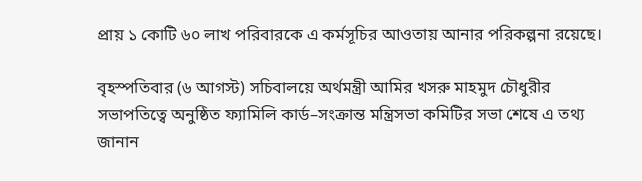প্রায় ১ কোটি ৬০ লাখ পরিবারকে এ কর্মসূচির আওতায় আনার পরিকল্পনা রয়েছে।

বৃহস্পতিবার (৬ আগস্ট) সচিবালয়ে অর্থমন্ত্রী আমির খসরু মাহমুদ চৌধুরীর সভাপতিত্বে অনুষ্ঠিত ফ্যামিলি কার্ড–সংক্রান্ত মন্ত্রিসভা কমিটির সভা শেষে এ তথ্য জানান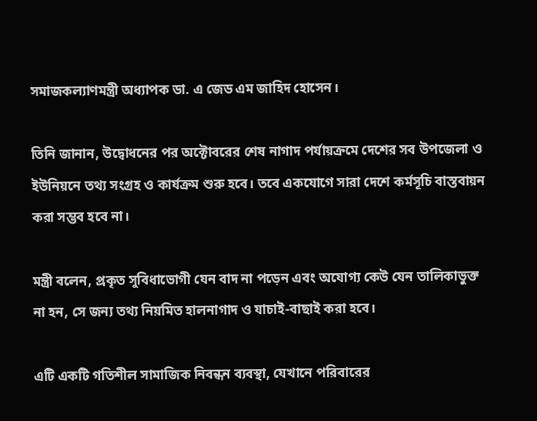সমাজকল্যাণমন্ত্রী অধ্যাপক ডা. এ জেড এম জাহিদ হোসেন।

তিনি জানান, উদ্বোধনের পর অক্টোবরের শেষ নাগাদ পর্যায়ক্রমে দেশের সব উপজেলা ও ইউনিয়নে তথ্য সংগ্রহ ও কার্যক্রম শুরু হবে। তবে একযোগে সারা দেশে কর্মসূচি বাস্তবায়ন করা সম্ভব হবে না।

মন্ত্রী বলেন, প্রকৃত সুবিধাভোগী যেন বাদ না পড়েন এবং অযোগ্য কেউ যেন তালিকাভুক্ত না হন, সে জন্য তথ্য নিয়মিত হালনাগাদ ও যাচাই-বাছাই করা হবে।

এটি একটি গতিশীল সামাজিক নিবন্ধন ব্যবস্থা, যেখানে পরিবারের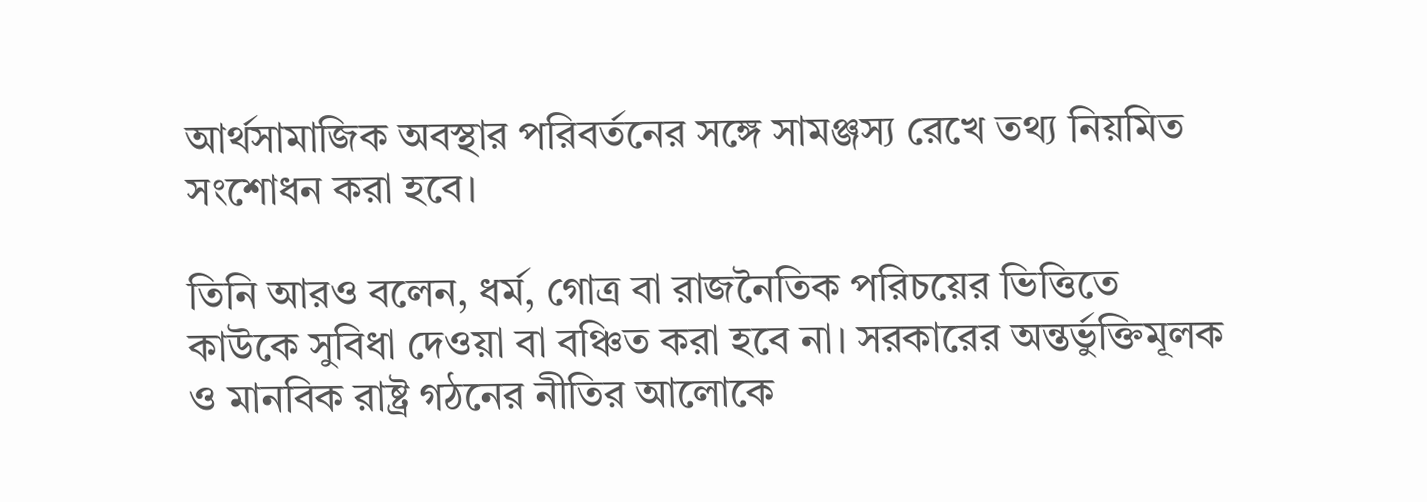আর্থসামাজিক অবস্থার পরিবর্তনের সঙ্গে সামঞ্জস্য রেখে তথ্য নিয়মিত সংশোধন করা হবে।

তিনি আরও বলেন, ধর্ম, গোত্র বা রাজনৈতিক পরিচয়ের ভিত্তিতে কাউকে সুবিধা দেওয়া বা বঞ্চিত করা হবে না। সরকারের অন্তর্ভুক্তিমূলক ও মানবিক রাষ্ট্র গঠনের নীতির আলোকে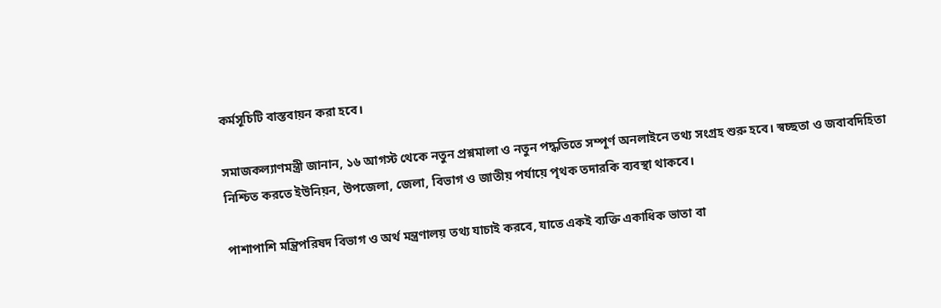কর্মসূচিটি বাস্তবায়ন করা হবে।

সমাজকল্যাণমন্ত্রী জানান, ১৬ আগস্ট থেকে নতুন প্রশ্নমালা ও নতুন পদ্ধতিতে সম্পূর্ণ অনলাইনে তথ্য সংগ্রহ শুরু হবে। স্বচ্ছতা ও জবাবদিহিতা নিশ্চিত করতে ইউনিয়ন, উপজেলা, জেলা, বিভাগ ও জাতীয় পর্যায়ে পৃথক তদারকি ব্যবস্থা থাকবে।

পাশাপাশি মন্ত্রিপরিষদ বিভাগ ও অর্থ মন্ত্রণালয় তথ্য যাচাই করবে, যাতে একই ব্যক্তি একাধিক ভাতা বা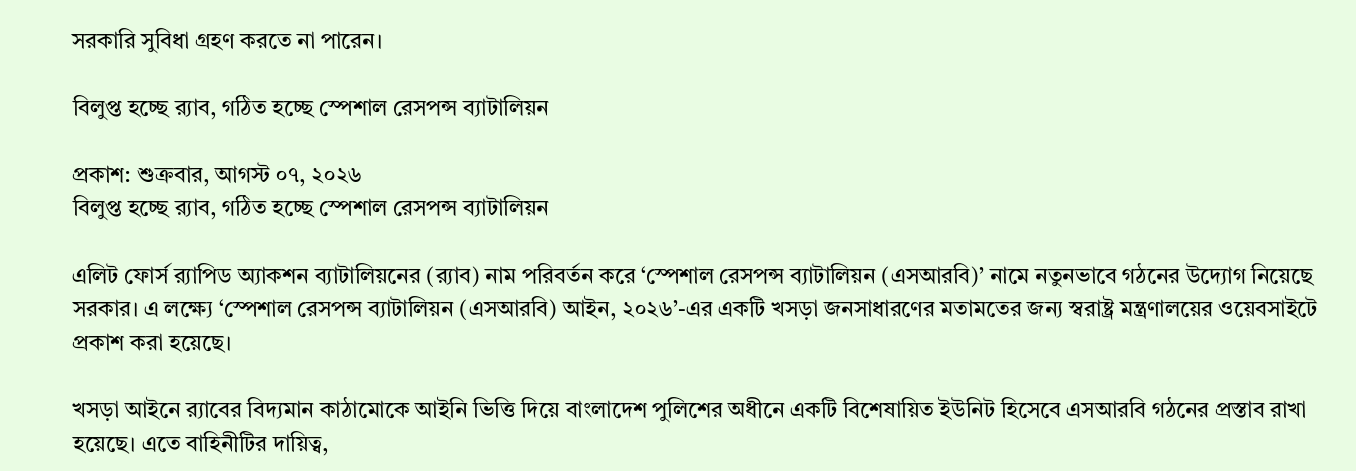সরকারি সুবিধা গ্রহণ করতে না পারেন।

বিলুপ্ত হচ্ছে র‍্যাব, গঠিত হচ্ছে স্পেশাল রেসপন্স ব্যাটালিয়ন

প্রকাশ: শুক্রবার, আগস্ট ০৭, ২০২৬
বিলুপ্ত হচ্ছে র‍্যাব, গঠিত হচ্ছে স্পেশাল রেসপন্স ব্যাটালিয়ন

এলিট ফোর্স র‌্যাপিড অ্যাকশন ব্যাটালিয়নের (র‌্যাব) নাম পরিবর্তন করে ‘স্পেশাল রেসপন্স ব্যাটালিয়ন (এসআরবি)’ নামে নতুনভাবে গঠনের উদ্যোগ নিয়েছে সরকার। এ লক্ষ্যে ‘স্পেশাল রেসপন্স ব্যাটালিয়ন (এসআরবি) আইন, ২০২৬’-এর একটি খসড়া জনসাধারণের মতামতের জন্য স্বরাষ্ট্র মন্ত্রণালয়ের ওয়েবসাইটে প্রকাশ করা হয়েছে।

খসড়া আইনে র‌্যাবের বিদ্যমান কাঠামোকে আইনি ভিত্তি দিয়ে বাংলাদেশ পুলিশের অধীনে একটি বিশেষায়িত ইউনিট হিসেবে এসআরবি গঠনের প্রস্তাব রাখা হয়েছে। এতে বাহিনীটির দায়িত্ব,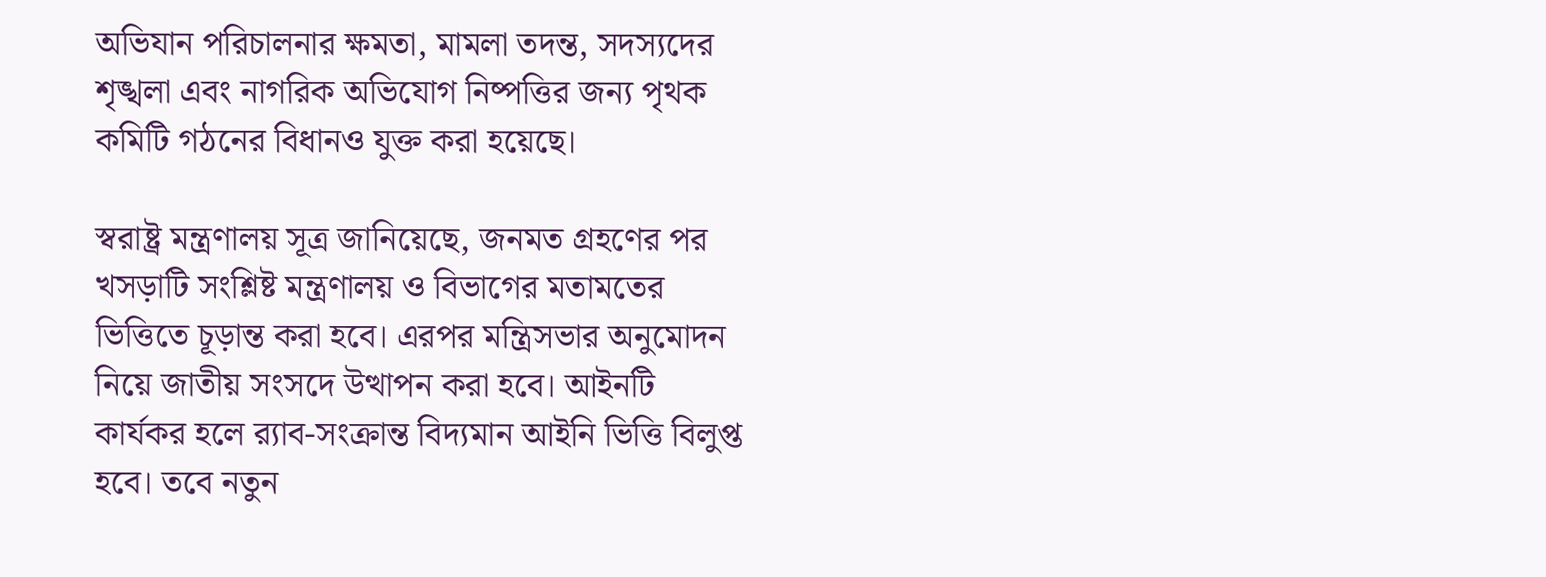অভিযান পরিচালনার ক্ষমতা, মামলা তদন্ত, সদস্যদের শৃঙ্খলা এবং নাগরিক অভিযোগ নিষ্পত্তির জন্য পৃথক কমিটি গঠনের বিধানও যুক্ত করা হয়েছে।

স্বরাষ্ট্র মন্ত্রণালয় সূত্র জানিয়েছে, জনমত গ্রহণের পর খসড়াটি সংশ্লিষ্ট মন্ত্রণালয় ও বিভাগের মতামতের ভিত্তিতে চূড়ান্ত করা হবে। এরপর মন্ত্রিসভার অনুমোদন নিয়ে জাতীয় সংসদে উত্থাপন করা হবে। আইনটি কার্যকর হলে র‌্যাব-সংক্রান্ত বিদ্যমান আইনি ভিত্তি বিলুপ্ত হবে। তবে নতুন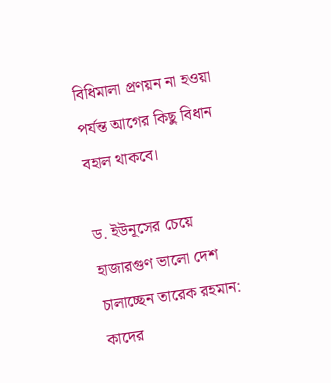বিধিমালা প্রণয়ন না হওয়া পর্যন্ত আগের কিছু বিধান বহাল থাকবে।

ড. ইউনূসের চেয়ে হাজারগুণ ভালো দেশ চালাচ্ছেন তারেক রহমান: কাদের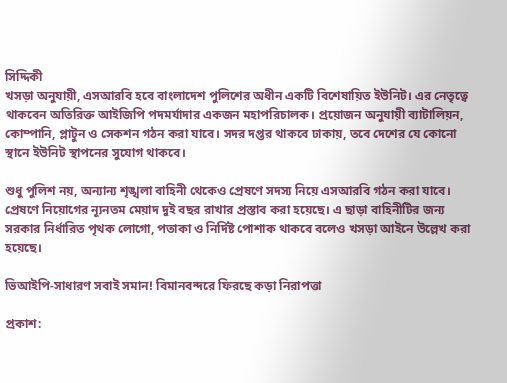সিদ্দিকী
খসড়া অনুযায়ী, এসআরবি হবে বাংলাদেশ পুলিশের অধীন একটি বিশেষায়িত ইউনিট। এর নেতৃত্বে থাকবেন অতিরিক্ত আইজিপি পদমর্যাদার একজন মহাপরিচালক। প্রয়োজন অনুযায়ী ব্যাটালিয়ন, কোম্পানি, প্লাটুন ও সেকশন গঠন করা যাবে। সদর দপ্তর থাকবে ঢাকায়, তবে দেশের যে কোনো স্থানে ইউনিট স্থাপনের সুযোগ থাকবে।

শুধু পুলিশ নয়, অন্যান্য শৃঙ্খলা বাহিনী থেকেও প্রেষণে সদস্য নিয়ে এসআরবি গঠন করা যাবে। প্রেষণে নিয়োগের ন্যূনতম মেয়াদ দুই বছর রাখার প্রস্তাব করা হয়েছে। এ ছাড়া বাহিনীটির জন্য সরকার নির্ধারিত পৃথক লোগো, পতাকা ও নির্দিষ্ট পোশাক থাকবে বলেও খসড়া আইনে উল্লেখ করা হয়েছে।

ভিআইপি-সাধারণ সবাই সমান! বিমানবন্দরে ফিরছে কড়া নিরাপত্তা

প্রকাশ: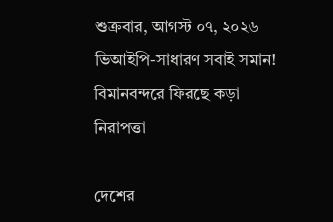শুক্রবার, আগস্ট ০৭, ২০২৬
ভিআইপি-সাধারণ সবাই সমান! বিমানবন্দরে ফিরছে কড়া নিরাপত্তা

দেশের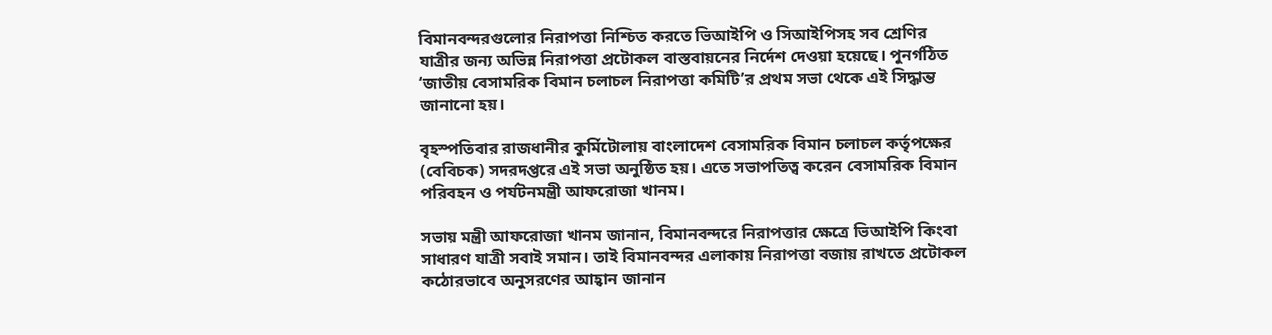বিমানবন্দরগুলোর নিরাপত্তা নিশ্চিত করতে ভিআইপি ও সিআইপিসহ সব শ্রেণির যাত্রীর জন্য অভিন্ন নিরাপত্তা প্রটোকল বাস্তবায়নের নির্দেশ দেওয়া হয়েছে। পুনর্গঠিত ‘জাতীয় বেসামরিক বিমান চলাচল নিরাপত্তা কমিটি’র প্রথম সভা থেকে এই সিদ্ধান্ত জানানো হয়।

বৃহস্পতিবার রাজধানীর কুর্মিটোলায় বাংলাদেশ বেসামরিক বিমান চলাচল কর্তৃপক্ষের (বেবিচক) সদরদপ্তরে এই সভা অনুষ্ঠিত হয়। এতে সভাপতিত্ব করেন বেসামরিক বিমান পরিবহন ও পর্যটনমন্ত্রী আফরোজা খানম।

সভায় মন্ত্রী আফরোজা খানম জানান, বিমানবন্দরে নিরাপত্তার ক্ষেত্রে ভিআইপি কিংবা সাধারণ যাত্রী সবাই সমান। তাই বিমানবন্দর এলাকায় নিরাপত্তা বজায় রাখতে প্রটোকল কঠোরভাবে অনুসরণের আহ্বান জানান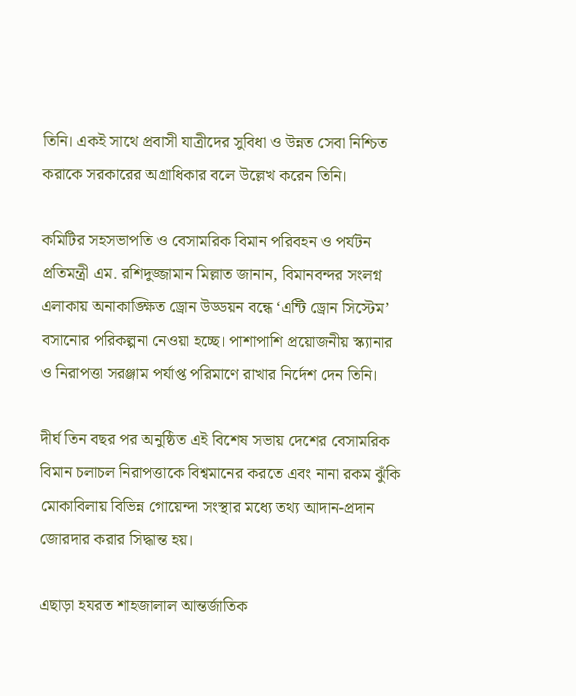তিনি। একই সাথে প্রবাসী যাত্রীদের সুবিধা ও উন্নত সেবা নিশ্চিত করাকে সরকারের অগ্রাধিকার বলে উল্লেখ করেন তিনি।

কমিটির সহসভাপতি ও বেসামরিক বিমান পরিবহন ও পর্যটন প্রতিমন্ত্রী এম. রশিদুজ্জামান মিল্লাত জানান, বিমানবন্দর সংলগ্ন এলাকায় অনাকাঙ্ক্ষিত ড্রোন উড্ডয়ন বন্ধে ‘এন্টি ড্রোন সিস্টেম’ বসানোর পরিকল্পনা নেওয়া হচ্ছে। পাশাপাশি প্রয়োজনীয় স্ক্যানার ও নিরাপত্তা সরঞ্জাম পর্যাপ্ত পরিমাণে রাখার নির্দেশ দেন তিনি।

দীর্ঘ তিন বছর পর অনুষ্ঠিত এই বিশেষ সভায় দেশের বেসামরিক বিমান চলাচল নিরাপত্তাকে বিশ্বমানের করতে এবং নানা রকম ঝুঁকি মোকাবিলায় বিভিন্ন গোয়েন্দা সংস্থার মধ্যে তথ্য আদান-প্রদান জোরদার করার সিদ্ধান্ত হয়।

এছাড়া হযরত শাহজালাল আন্তর্জাতিক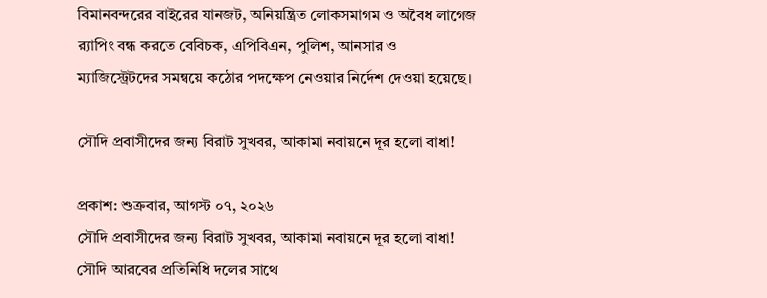বিমানবন্দরের বাইরের যানজট, অনিয়ন্ত্রিত লোকসমাগম ও অবৈধ লাগেজ র‍্যাপিং বন্ধ করতে বেবিচক, এপিবিএন, পুলিশ, আনসার ও ম্যাজিস্ট্রেটদের সমন্বয়ে কঠোর পদক্ষেপ নেওয়ার নির্দেশ দেওয়া হয়েছে।

সৌদি প্রবাসীদের জন্য বিরাট সুখবর, আকামা নবায়নে দূর হলো বাধা!

প্রকাশ: শুক্রবার, আগস্ট ০৭, ২০২৬
সৌদি প্রবাসীদের জন্য বিরাট সুখবর, আকামা নবায়নে দূর হলো বাধা!
সৌদি আরবের প্রতিনিধি দলের সাথে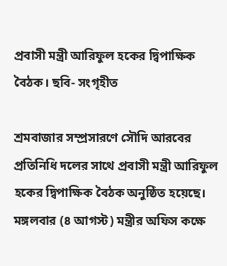প্রবাসী মন্ত্রী আরিফুল হকের দ্বিপাক্ষিক বৈঠক। ছবি- সংগৃহীত

শ্রমবাজার সম্প্রসারণে সৌদি আরবের প্রতিনিধি দলের সাথে প্রবাসী মন্ত্রী আরিফুল হকের দ্বিপাক্ষিক বৈঠক অনুষ্ঠিত হয়েছে। মঙ্গলবার (৪ আগস্ট) মন্ত্রীর অফিস কক্ষে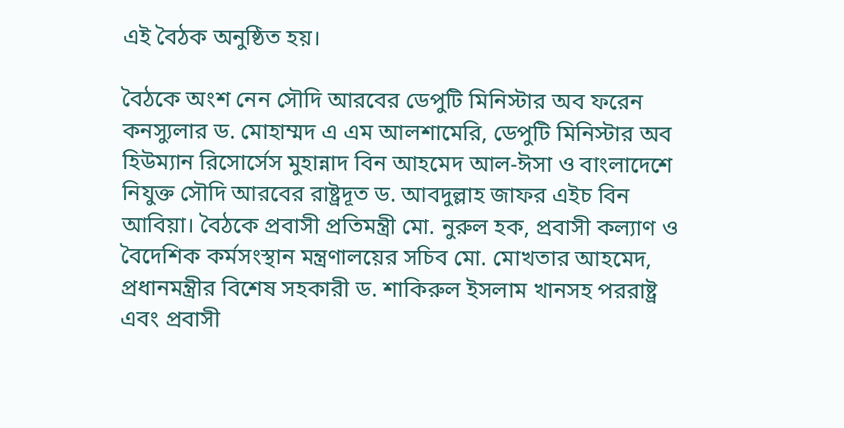এই বৈঠক অনুষ্ঠিত হয়।

বৈঠকে অংশ নেন সৌদি আরবের ডেপুটি মিনিস্টার অব ফরেন কনস্যুলার ড. মোহাম্মদ এ এম আলশামেরি, ডেপুটি মিনিস্টার অব হিউম্যান রিসোর্সেস মুহান্নাদ বিন আহমেদ আল-ঈসা ও বাংলাদেশে নিযুক্ত সৌদি আরবের রাষ্ট্রদূত ড. আবদুল্লাহ জাফর এইচ বিন আবিয়া। বৈঠকে প্রবাসী প্রতিমন্ত্রী মো. নুরুল হক, প্রবাসী কল্যাণ ও বৈদেশিক কর্মসংস্থান মন্ত্রণালয়ের সচিব মো. মোখতার আহমেদ, প্রধানমন্ত্রীর বিশেষ সহকারী ড. শাকিরুল ইসলাম খানসহ পররাষ্ট্র এবং প্রবাসী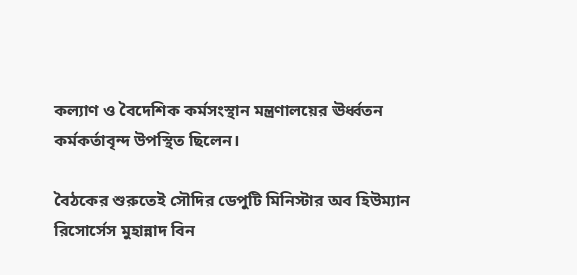কল্যাণ ও বৈদেশিক কর্মসংস্থান মন্ত্রণালয়ের ঊর্ধ্বতন কর্মকর্তাবৃন্দ উপস্থিত ছিলেন।

বৈঠকের শুরুতেই সৌদির ডেপুটি মিনিস্টার অব হিউম্যান রিসোর্সেস মুহান্নাদ বিন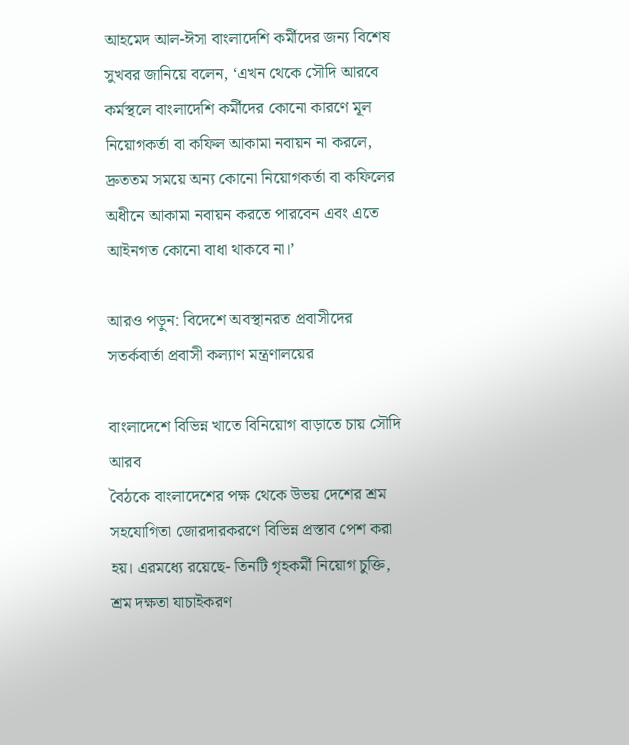আহমেদ আল-ঈসা বাংলাদেশি কর্মীদের জন্য বিশেষ সুখবর জানিয়ে বলেন, ‘এখন থেকে সৌদি আরবে কর্মস্থলে বাংলাদেশি কর্মীদের কোনো কারণে মূল নিয়োগকর্তা বা কফিল আকামা নবায়ন না করলে, দ্রুততম সময়ে অন্য কোনো নিয়োগকর্তা বা কফিলের অধীনে আকামা নবায়ন করতে পারবেন এবং এতে আইনগত কোনো বাধা থাকবে না।’

আরও পড়ুন: বিদেশে অবস্থানরত প্রবাসীদের সতর্কবার্তা প্রবাসী কল্যাণ মন্ত্রণালয়ের

বাংলাদেশে বিভিন্ন খাতে বিনিয়োগ বাড়াতে চায় সৌদি আরব
বৈঠকে বাংলাদেশের পক্ষ থেকে উভয় দেশের শ্রম সহযোগিতা জোরদারকরণে বিভিন্ন প্রস্তাব পেশ করা হয়। এরমধ্যে রয়েছে- তিনটি গৃহকর্মী নিয়োগ চুক্তি, শ্রম দক্ষতা যাচাইকরণ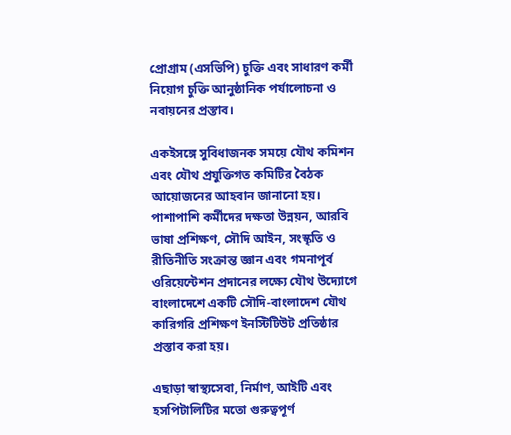প্রোগ্রাম (এসভিপি) চুক্তি এবং সাধারণ কর্মী নিয়োগ চুক্তি আনুষ্ঠানিক পর্যালোচনা ও নবায়নের প্রস্তাব।

একইসঙ্গে সুবিধাজনক সময়ে যৌথ কমিশন এবং যৌথ প্রযুক্তিগত কমিটির বৈঠক আয়োজনের আহবান জানানো হয়। পাশাপাশি কর্মীদের দক্ষতা উন্নয়ন, আরবি ভাষা প্রশিক্ষণ, সৌদি আইন, সংস্কৃতি ও রীতিনীতি সংক্রান্ত জ্ঞান এবং গমনাপূর্ব ওরিয়েন্টেশন প্রদানের লক্ষ্যে যৌথ উদ্যোগে বাংলাদেশে একটি সৌদি-বাংলাদেশ যৌথ কারিগরি প্রশিক্ষণ ইনস্টিটিউট প্রতিষ্ঠার প্রস্তাব করা হয়।

এছাড়া স্বাস্থ্যসেবা, নির্মাণ, আইটি এবং হসপিটালিটির মতো গুরুত্বপূর্ণ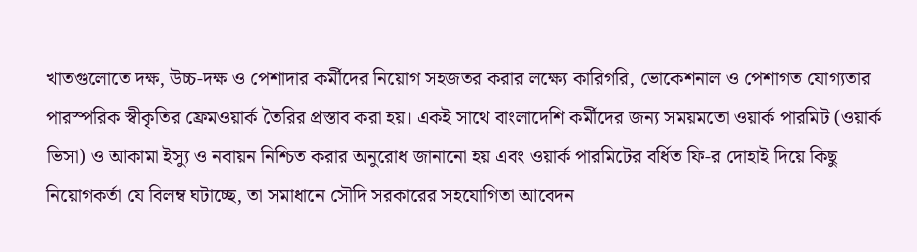খাতগুলোতে দক্ষ, উচ্চ-দক্ষ ও পেশাদার কর্মীদের নিয়োগ সহজতর করার লক্ষ্যে কারিগরি, ভোকেশনাল ও পেশাগত যোগ্যতার পারস্পরিক স্বীকৃতির ফ্রেমওয়ার্ক তৈরির প্রস্তাব করা হয়। একই সাথে বাংলাদেশি কর্মীদের জন্য সময়মতো ওয়ার্ক পারমিট (ওয়ার্ক ভিসা) ও আকামা ইস্যু ও নবায়ন নিশ্চিত করার অনুরোধ জানানো হয় এবং ওয়ার্ক পারমিটের বর্ধিত ফি-র দোহাই দিয়ে কিছু নিয়োগকর্তা যে বিলম্ব ঘটাচ্ছে, তা সমাধানে সৌদি সরকারের সহযোগিতা আবেদন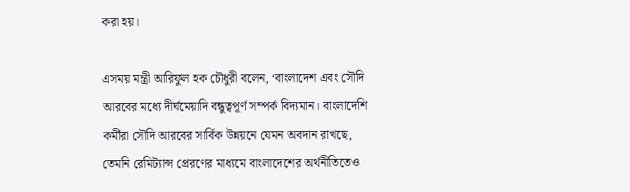করা হয়।

এসময় মন্ত্রী আরিফুল হক চৌধুরী বলেন, ‘বাংলাদেশ এবং সৌদি আরবের মধ্যে দীর্ঘমেয়াদি বন্ধুত্বপূর্ণ সম্পর্ক বিদ্যমান। বাংলাদেশি কর্মীরা সৌদি আরবের সার্বিক উন্নয়নে যেমন অবদান রাখছে, তেমনি রেমিট্যান্স প্রেরণের মাধ্যমে বাংলাদেশের অর্থনীতিতেও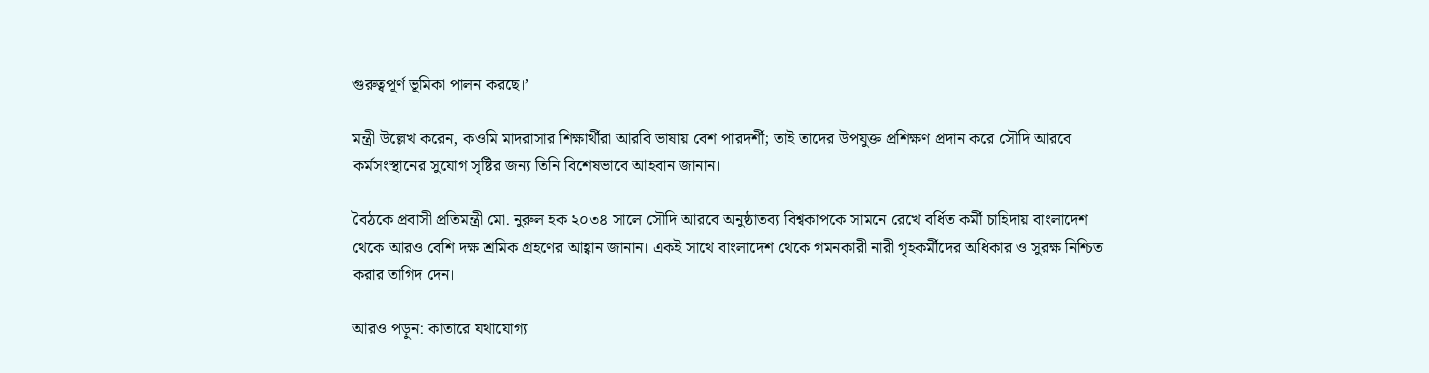গুরুত্বপূর্ণ ভূমিকা পালন করছে।’

মন্ত্রী উল্লেখ করেন, কওমি মাদরাসার শিক্ষার্থীরা আরবি ভাষায় বেশ পারদর্শী; তাই তাদের উপযুক্ত প্রশিক্ষণ প্রদান করে সৌদি আরবে কর্মসংস্থানের সুযোগ সৃষ্টির জন্য তিনি বিশেষভাবে আহবান জানান।

বৈঠকে প্রবাসী প্রতিমন্ত্রী মো. নুরুল হক ২০৩৪ সালে সৌদি আরবে অনুষ্ঠাতব্য বিশ্বকাপকে সামনে রেখে বর্ধিত কর্মী চাহিদায় বাংলাদেশ থেকে আরও বেশি দক্ষ শ্রমিক গ্রহণের আহ্বান জানান। একই সাথে বাংলাদেশ থেকে গমনকারী নারী গৃহকর্মীদের অধিকার ও সুরক্ষ নিশ্চিত করার তাগিদ দেন।

আরও পড়ুন: কাতারে যথাযোগ্য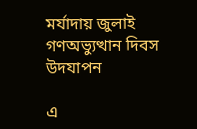মর্যাদায় জুলাই গণঅভ্যুত্থান দিবস উদযাপন

এ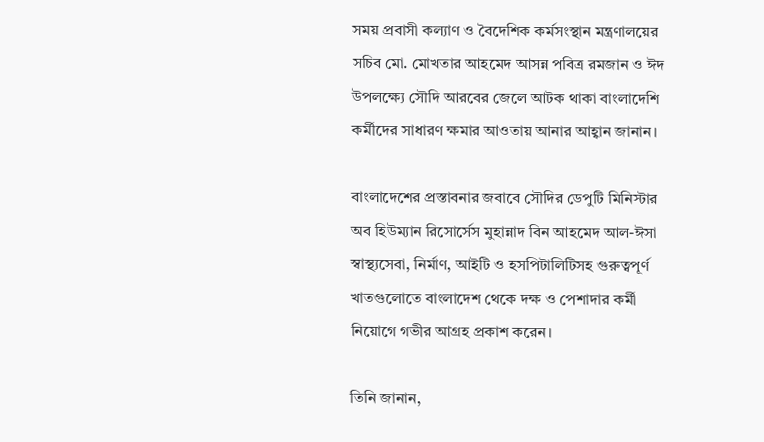সময় প্রবাসী কল্যাণ ও বৈদেশিক কর্মসংস্থান মন্ত্রণালয়ের সচিব মো. মোখতার আহমেদ আসন্ন পবিত্র রমজান ও ঈদ উপলক্ষ্যে সৌদি আরবের জেলে আটক থাকা বাংলাদেশি কর্মীদের সাধারণ ক্ষমার আওতায় আনার আহ্বান জানান।

বাংলাদেশের প্রস্তাবনার জবাবে সৌদির ডেপুটি মিনিস্টার অব হিউম্যান রিসোর্সেস মুহান্নাদ বিন আহমেদ আল-ঈসা স্বাস্থ্যসেবা, নির্মাণ, আইটি ও হসপিটালিটিসহ গুরুত্বপূর্ণ খাতগুলোতে বাংলাদেশ থেকে দক্ষ ও পেশাদার কর্মী নিয়োগে গভীর আগ্রহ প্রকাশ করেন।

তিনি জানান,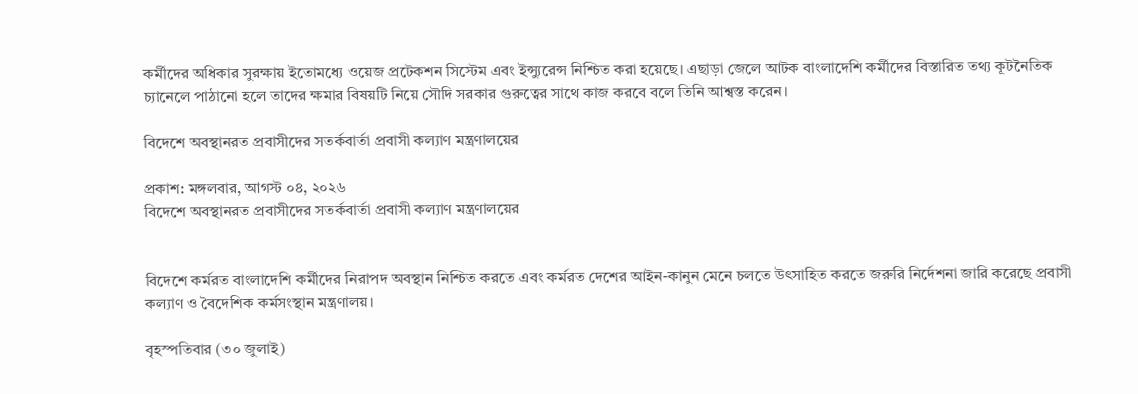কর্মীদের অধিকার সুরক্ষায় ইতোমধ্যে ওয়েজ প্রটেকশন সিস্টেম এবং ইন্স্যুরেন্স নিশ্চিত করা হয়েছে। এছাড়া জেলে আটক বাংলাদেশি কর্মীদের বিস্তারিত তথ্য কূটনৈতিক চ্যানেলে পাঠানো হলে তাদের ক্ষমার বিষয়টি নিয়ে সৌদি সরকার গুরুত্বের সাথে কাজ করবে বলে তিনি আশ্বস্ত করেন।

বিদেশে অবস্থানরত প্রবাসীদের সতর্কবার্তা প্রবাসী কল্যাণ মন্ত্রণালয়ের

প্রকাশ: মঙ্গলবার, আগস্ট ০৪, ২০২৬
বিদেশে অবস্থানরত প্রবাসীদের সতর্কবার্তা প্রবাসী কল্যাণ মন্ত্রণালয়ের


বিদেশে কর্মরত বাংলাদেশি কর্মীদের নিরাপদ অবস্থান নিশ্চিত করতে এবং কর্মরত দেশের আইন-কানুন মেনে চলতে উৎসাহিত করতে জরুরি নির্দেশনা জারি করেছে প্রবাসী কল্যাণ ও বৈদেশিক কর্মসংস্থান মন্ত্রণালয়।

বৃহস্পতিবার (৩০ জুলাই)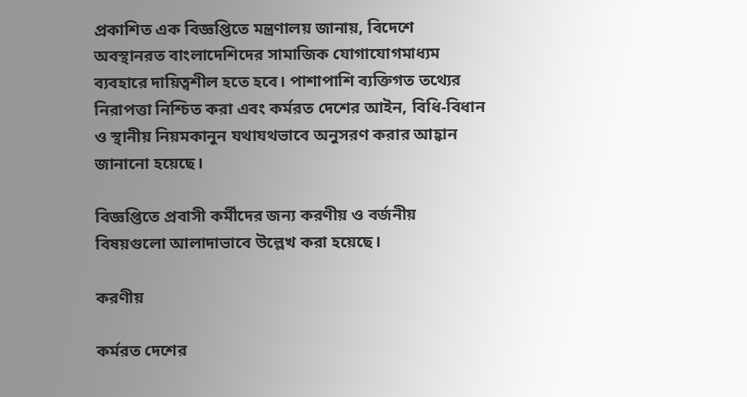প্রকাশিত এক বিজ্ঞপ্তিতে মন্ত্রণালয় জানায়, বিদেশে অবস্থানরত বাংলাদেশিদের সামাজিক যোগাযোগমাধ্যম ব্যবহারে দায়িত্বশীল হতে হবে। পাশাপাশি ব্যক্তিগত তথ্যের নিরাপত্তা নিশ্চিত করা এবং কর্মরত দেশের আইন, বিধি-বিধান ও স্থানীয় নিয়মকানুন যথাযথভাবে অনুসরণ করার আহ্বান জানানো হয়েছে।

বিজ্ঞপ্তিতে প্রবাসী কর্মীদের জন্য করণীয় ও বর্জনীয় বিষয়গুলো আলাদাভাবে উল্লেখ করা হয়েছে।

করণীয়

কর্মরত দেশের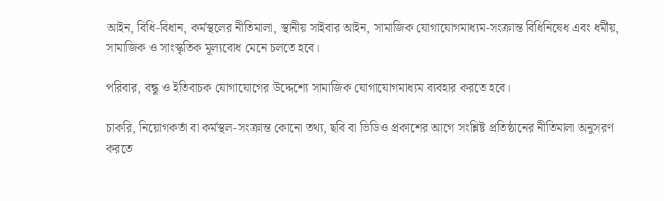আইন, বিধি-বিধান, কর্মস্থলের নীতিমালা, স্থানীয় সাইবার আইন, সামাজিক যোগাযোগমাধ্যম-সংক্রান্ত বিধিনিষেধ এবং ধর্মীয়, সামাজিক ও সাংস্কৃতিক মূল্যবোধ মেনে চলতে হবে।

পরিবার, বন্ধু ও ইতিবাচক যোগাযোগের উদ্দেশ্যে সামাজিক যোগাযোগমাধ্যম ব্যবহার করতে হবে।

চাকরি, নিয়োগকর্তা বা কর্মস্থল-সংক্রান্ত কোনো তথ্য, ছবি বা ভিডিও প্রকাশের আগে সংশ্লিষ্ট প্রতিষ্ঠানের নীতিমালা অনুসরণ করতে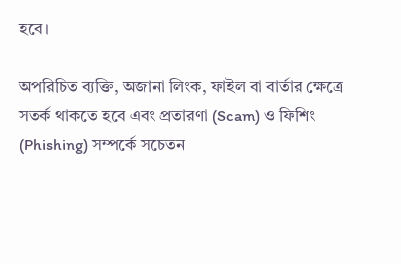হবে।

অপরিচিত ব্যক্তি, অজানা লিংক, ফাইল বা বার্তার ক্ষেত্রে সতর্ক থাকতে হবে এবং প্রতারণা (Scam) ও ফিশিং (Phishing) সম্পর্কে সচেতন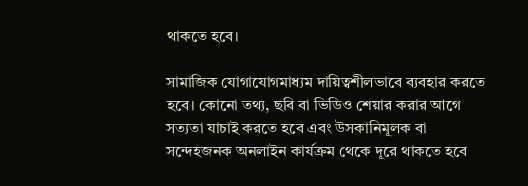থাকতে হবে।

সামাজিক যোগাযোগমাধ্যম দায়িত্বশীলভাবে ব্যবহার করতে হবে। কোনো তথ্য, ছবি বা ভিডিও শেয়ার করার আগে সত্যতা যাচাই করতে হবে এবং উসকানিমূলক বা সন্দেহজনক অনলাইন কার্যক্রম থেকে দূরে থাকতে হবে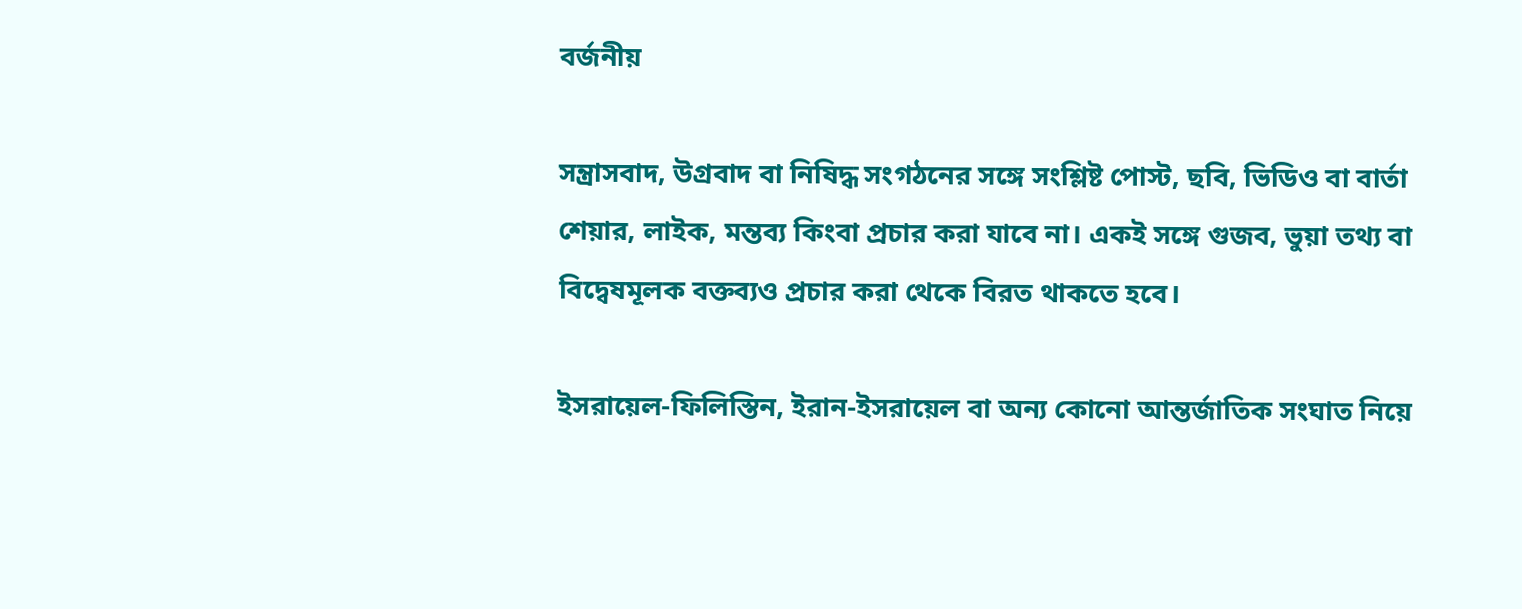বর্জনীয়

সন্ত্রাসবাদ, উগ্রবাদ বা নিষিদ্ধ সংগঠনের সঙ্গে সংশ্লিষ্ট পোস্ট, ছবি, ভিডিও বা বার্তা শেয়ার, লাইক, মন্তব্য কিংবা প্রচার করা যাবে না। একই সঙ্গে গুজব, ভুয়া তথ্য বা বিদ্বেষমূলক বক্তব্যও প্রচার করা থেকে বিরত থাকতে হবে।

ইসরায়েল-ফিলিস্তিন, ইরান-ইসরায়েল বা অন্য কোনো আন্তর্জাতিক সংঘাত নিয়ে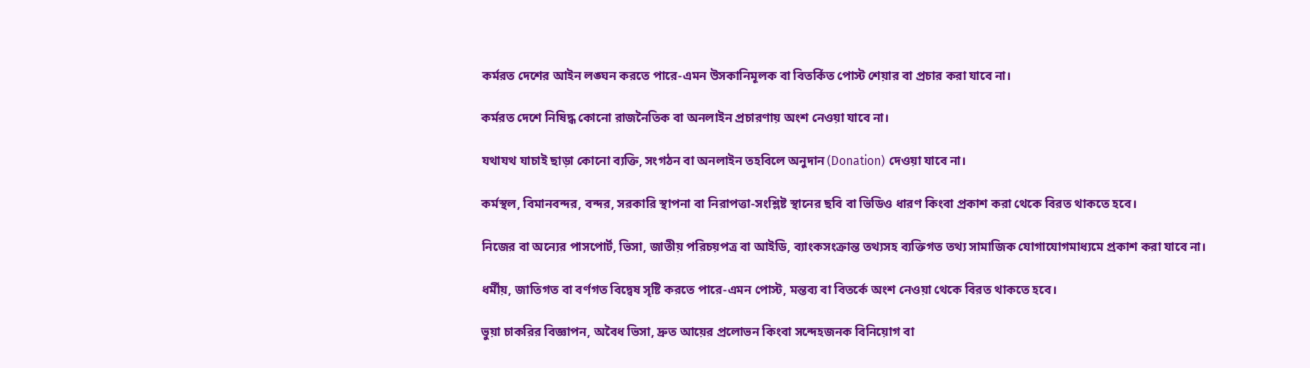কর্মরত দেশের আইন লঙ্ঘন করতে পারে-এমন উসকানিমূলক বা বিতর্কিত পোস্ট শেয়ার বা প্রচার করা যাবে না।

কর্মরত দেশে নিষিদ্ধ কোনো রাজনৈতিক বা অনলাইন প্রচারণায় অংশ নেওয়া যাবে না।

যথাযথ যাচাই ছাড়া কোনো ব্যক্তি, সংগঠন বা অনলাইন তহবিলে অনুদান (Donation) দেওয়া যাবে না।

কর্মস্থল, বিমানবন্দর, বন্দর, সরকারি স্থাপনা বা নিরাপত্তা-সংশ্লিষ্ট স্থানের ছবি বা ভিডিও ধারণ কিংবা প্রকাশ করা থেকে বিরত থাকতে হবে।

নিজের বা অন্যের পাসপোর্ট, ভিসা, জাতীয় পরিচয়পত্র বা আইডি, ব্যাংকসংক্রান্ত তথ্যসহ ব্যক্তিগত তথ্য সামাজিক যোগাযোগমাধ্যমে প্রকাশ করা যাবে না।

ধর্মীয়, জাতিগত বা বর্ণগত বিদ্বেষ সৃষ্টি করতে পারে-এমন পোস্ট, মন্তব্য বা বিতর্কে অংশ নেওয়া থেকে বিরত থাকতে হবে।

ভুয়া চাকরির বিজ্ঞাপন, অবৈধ ভিসা, দ্রুত আয়ের প্রলোভন কিংবা সন্দেহজনক বিনিয়োগ বা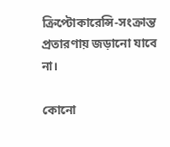ক্রিপ্টোকারেন্সি-সংক্রান্ত প্রতারণায় জড়ানো যাবে না।

কোনো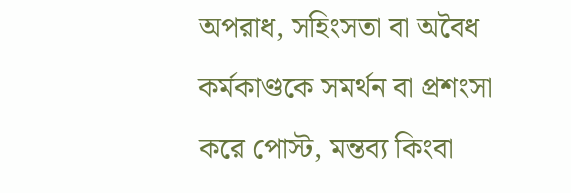অপরাধ, সহিংসতা বা অবৈধ কর্মকাণ্ডকে সমর্থন বা প্রশংসা করে পোস্ট, মন্তব্য কিংবা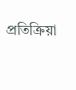প্রতিক্রিয়া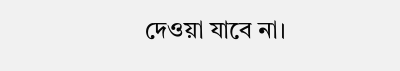দেওয়া যাবে না।